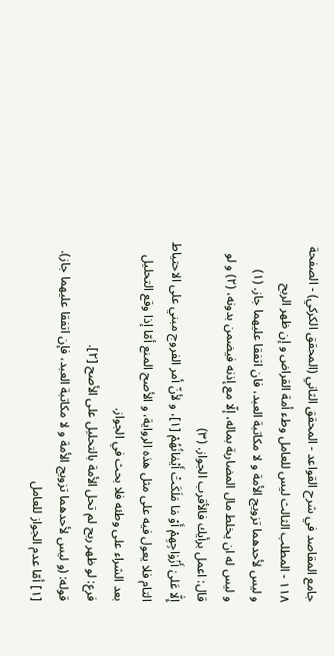جامع المقاصد في شرح القواعد - المحقق الثاني (المحقق الكركي) - الصفحة ١١٨ - المطلب الثالث ليس للعامل وطء أمة القراض و إن ظهر الربح
و ليس لأحدهما تزويج الأمة و لا مكاتبة العبد، فان اتفقا عليهما جاز. (١)
و ليس له ان يخلط مال المضاربة بماله، إلّا مع إذنه فيضمن بدونه، (٢) و لو قال: اعمل برأيك فالأقرب الجواز. (٣)
إِلّٰا عَلىٰ أَزْوٰاجِهِمْ أَوْ مٰا مَلَكَتْ أَيْمٰانُهُمْ [١]، و لأنّ أمر الفروج مبني على الاحتياط التام فلا يعول فيه على مثل هذه الرواية، و الأصح المنع أمّا إذا وقع التحليل بعد الشراء على وطئه فلا بحث في الجواز.
فرع: لو ظهر ربح لم تحل الأمة بالتحليل على الأصح [٢].
قوله: (و ليس لأحدهما تزويج الأمة و لا مكاتبة العبد، فإن اتفقا عليهما جاز).
[١] أمّا عدم الجواز للعامل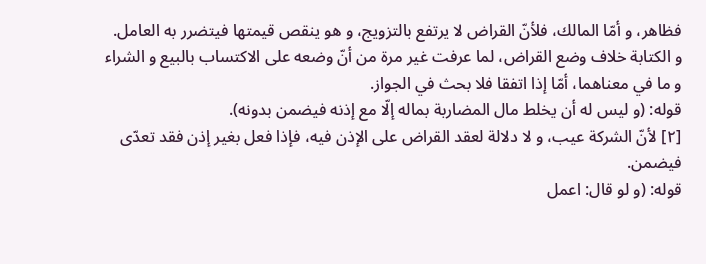فظاهر، و أمّا المالك، فلأنّ القراض لا يرتفع بالتزويج، و هو ينقص قيمتها فيتضرر به العامل.
و الكتابة خلاف وضع القراض، لما عرفت غير مرة من أنّ وضعه على الاكتساب بالبيع و الشراء و ما في معناهما، أمّا إذا اتفقا فلا بحث في الجواز.
قوله: (و ليس له أن يخلط مال المضاربة بماله إلّا مع إذنه فيضمن بدونه).
[٢] لأنّ الشركة عيب، و لا دلالة لعقد القراض على الإذن فيه، فإذا فعل بغير إذن فقد تعدّى فيضمن.
قوله: (و لو قال: اعمل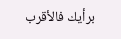برأيك فالأقرب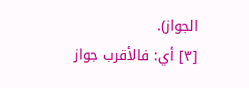الجواز).
[٣] أي: فالأقرب جواز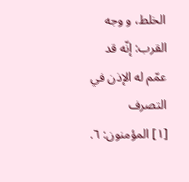الخلط، و وجه القرب: إنّه قد عمّم له الإذن في التصرف
[١] المؤمنون: ٦.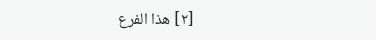[٢] هذا الفرع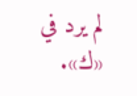لم يرد في «ك».